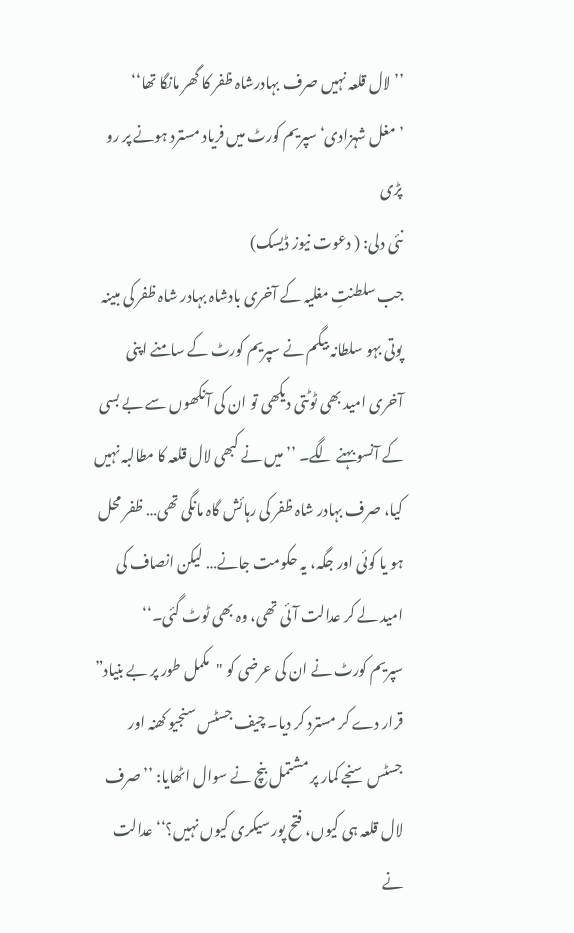’’لال قلعہ نہیں صرف بہادرشاہ ظفر کا گھر مانگا تھا‘‘
’مغل شہزادی‘ سپریم کورٹ میں فریاد مسترد ہونے پر رو پڑی
نئی دلی: ( دعوت نیوز ڈیسک)
جب سلطنتِ مغلیہ کے آخری بادشاہ بہادر شاہ ظفر کی مبینہ پوتی بہو سلطانہ بیگم نے سپریم کورٹ کے سامنے اپنی آخری امید بھی ٹوٹتی دیکھی تو ان کی آنکھوں سے بے بسی کے آنسو بہنے لگے۔ ’’میں نے کبھی لال قلعہ کا مطالبہ نہیں کیا، صرف بہادر شاہ ظفر کی رہائش گاہ مانگی تھی… ظفر محل ہو یا کوئی اور جگہ، یہ حکومت جانے… لیکن انصاف کی امید لے کر عدالت آئی تھی، وہ بھی ٹوٹ گئی۔‘‘
سپریم کورٹ نے ان کی عرضی کو "مکمل طور پر بے بنیاد” قرار دے کر مسترد کر دیا۔ چیف جسٹس سنجیو کھنہ اور جسٹس سنجے کمار پر مشتمل بنچ نے سوال اٹھایا: ’’صرف لال قلعہ ہی کیوں، فتح پور سیکری کیوں نہیں؟‘‘ عدالت نے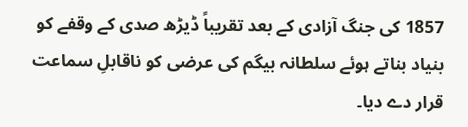1857 کی جنگ آزادی کے بعد تقریباً ڈیڑھ صدی کے وقفے کو بنیاد بناتے ہوئے سلطانہ بیگم کی عرضی کو ناقابلِ سماعت قرار دے دیا۔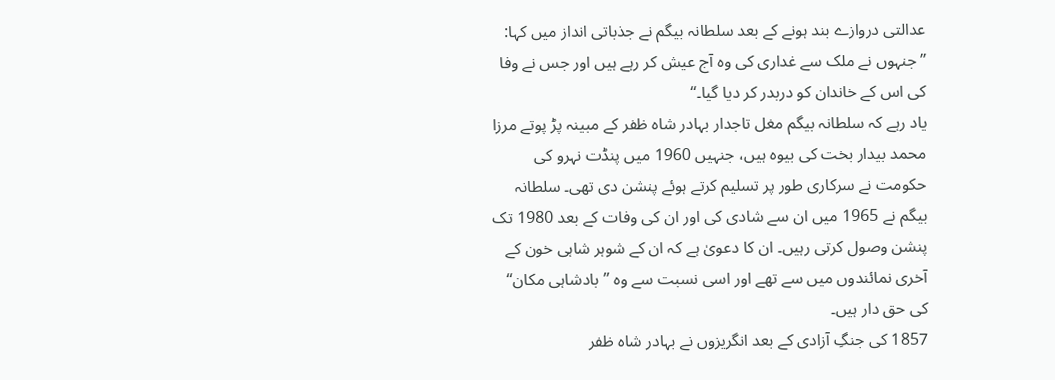عدالتی دروازے بند ہونے کے بعد سلطانہ بیگم نے جذباتی انداز میں کہا:
’’جنہوں نے ملک سے غداری کی وہ آج عیش کر رہے ہیں اور جس نے وفا کی اس کے خاندان کو دربدر کر دیا گیا۔‘‘
یاد رہے کہ سلطانہ بیگم مغل تاجدار بہادر شاہ ظفر کے مبینہ پڑ پوتے مرزا محمد بیدار بخت کی بیوہ ہیں، جنہیں 1960 میں پنڈت نہرو کی حکومت نے سرکاری طور پر تسلیم کرتے ہوئے پنشن دی تھی۔ سلطانہ بیگم نے 1965 میں ان سے شادی کی اور ان کی وفات کے بعد 1980 تک پنشن وصول کرتی رہیں۔ ان کا دعویٰ ہے کہ ان کے شوہر شاہی خون کے آخری نمائندوں میں سے تھے اور اسی نسبت سے وہ ’’بادشاہی مکان‘‘ کی حق دار ہیں۔
1857 کی جنگِ آزادی کے بعد انگریزوں نے بہادر شاہ ظفر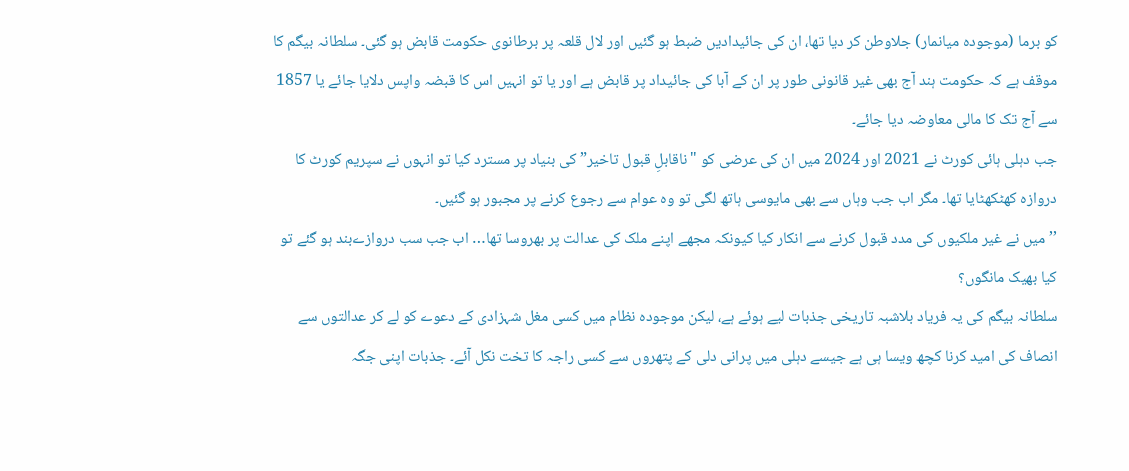کو برما (موجودہ میانمار) جلاوطن کر دیا تھا، ان کی جائیدادیں ضبط ہو گئیں اور لال قلعہ پر برطانوی حکومت قابض ہو گئی۔ سلطانہ بیگم کا موقف ہے کہ حکومت ہند آج بھی غیر قانونی طور پر ان کے آبا کی جائیداد پر قابض ہے اور یا تو انہیں اس کا قبضہ واپس دلایا جائے یا 1857 سے آج تک کا مالی معاوضہ دیا جائے۔
جب دہلی ہائی کورٹ نے 2021 اور 2024 میں ان کی عرضی کو "ناقابلِ قبول تاخیر” کی بنیاد پر مسترد کیا تو انہوں نے سپریم کورٹ کا دروازہ کھٹکھٹایا تھا۔ مگر اب جب وہاں سے بھی مایوسی ہاتھ لگی تو وہ عوام سے رجوع کرنے پر مجبور ہو گئیں۔
’’میں نے غیر ملکیوں کی مدد قبول کرنے سے انکار کیا کیونکہ مجھے اپنے ملک کی عدالت پر بھروسا تھا… اب جب سب دروازےبند ہو گئے تو کیا بھیک مانگوں؟
سلطانہ بیگم کی یہ فریاد بلاشبہ تاریخی جذبات لیے ہوئے ہے، لیکن موجودہ نظام میں کسی مغل شہزادی کے دعوے کو لے کر عدالتوں سے انصاف کی امید کرنا کچھ ویسا ہی ہے جیسے دہلی میں پرانی دلی کے پتھروں سے کسی راجہ کا تخت نکل آئے۔ جذبات اپنی جگہ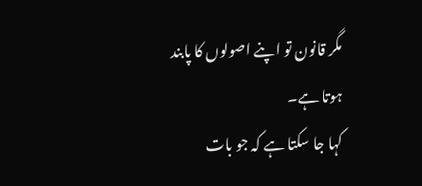مگر قانون تو اپنے اصولوں کا پابند ہوتا ہے۔
کہا جا سکتا ہے کہ جو بات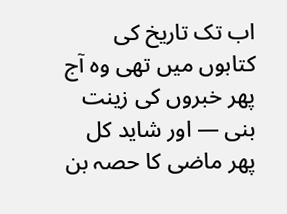اب تک تاریخ کی کتابوں میں تھی وہ آج پھر خبروں کی زینت بنی — اور شاید کل پھر ماضی کا حصہ بن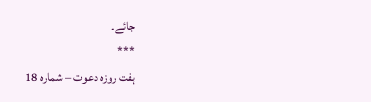جائے۔
***
ہفت روزہ دعوت – شمارہ 18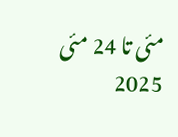مئی تا 24 مئی 2025